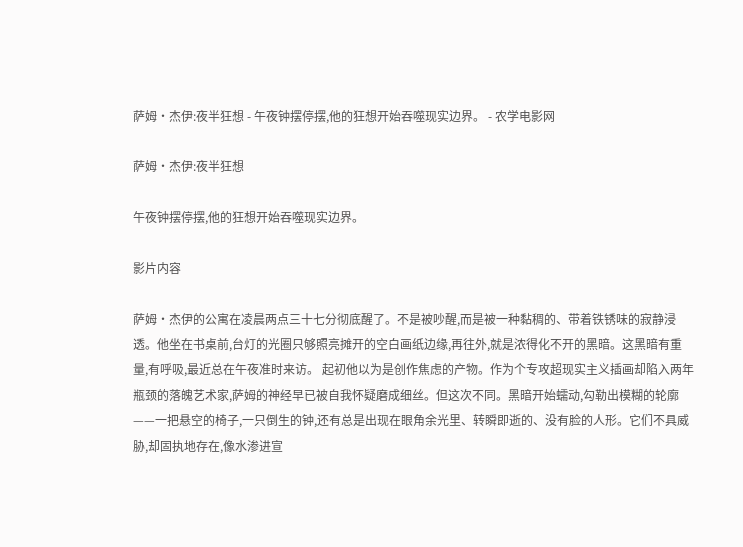萨姆·杰伊:夜半狂想 - 午夜钟摆停摆,他的狂想开始吞噬现实边界。 - 农学电影网

萨姆·杰伊:夜半狂想

午夜钟摆停摆,他的狂想开始吞噬现实边界。

影片内容

萨姆·杰伊的公寓在凌晨两点三十七分彻底醒了。不是被吵醒,而是被一种黏稠的、带着铁锈味的寂静浸透。他坐在书桌前,台灯的光圈只够照亮摊开的空白画纸边缘,再往外,就是浓得化不开的黑暗。这黑暗有重量,有呼吸,最近总在午夜准时来访。 起初他以为是创作焦虑的产物。作为个专攻超现实主义插画却陷入两年瓶颈的落魄艺术家,萨姆的神经早已被自我怀疑磨成细丝。但这次不同。黑暗开始蠕动,勾勒出模糊的轮廓——一把悬空的椅子,一只倒生的钟,还有总是出现在眼角余光里、转瞬即逝的、没有脸的人形。它们不具威胁,却固执地存在,像水渗进宣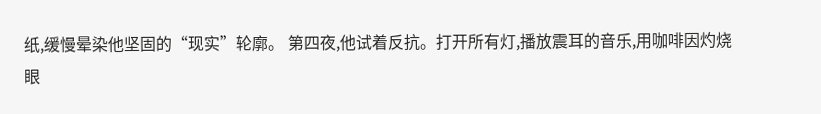纸,缓慢晕染他坚固的“现实”轮廓。 第四夜,他试着反抗。打开所有灯,播放震耳的音乐,用咖啡因灼烧眼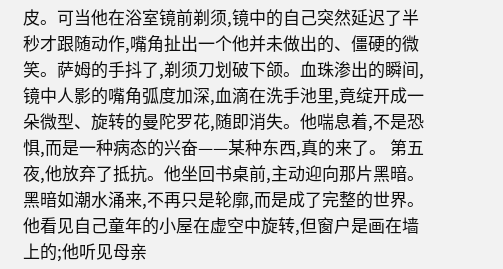皮。可当他在浴室镜前剃须,镜中的自己突然延迟了半秒才跟随动作,嘴角扯出一个他并未做出的、僵硬的微笑。萨姆的手抖了,剃须刀划破下颌。血珠渗出的瞬间,镜中人影的嘴角弧度加深,血滴在洗手池里,竟绽开成一朵微型、旋转的曼陀罗花,随即消失。他喘息着,不是恐惧,而是一种病态的兴奋——某种东西,真的来了。 第五夜,他放弃了抵抗。他坐回书桌前,主动迎向那片黑暗。黑暗如潮水涌来,不再只是轮廓,而是成了完整的世界。他看见自己童年的小屋在虚空中旋转,但窗户是画在墙上的;他听见母亲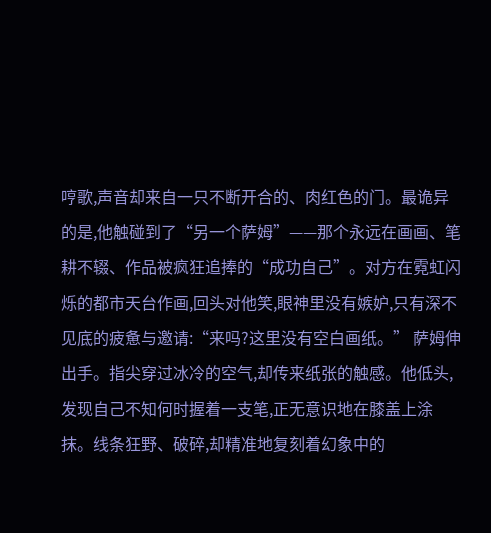哼歌,声音却来自一只不断开合的、肉红色的门。最诡异的是,他触碰到了“另一个萨姆”——那个永远在画画、笔耕不辍、作品被疯狂追捧的“成功自己”。对方在霓虹闪烁的都市天台作画,回头对他笑,眼神里没有嫉妒,只有深不见底的疲惫与邀请:“来吗?这里没有空白画纸。” 萨姆伸出手。指尖穿过冰冷的空气,却传来纸张的触感。他低头,发现自己不知何时握着一支笔,正无意识地在膝盖上涂抹。线条狂野、破碎,却精准地复刻着幻象中的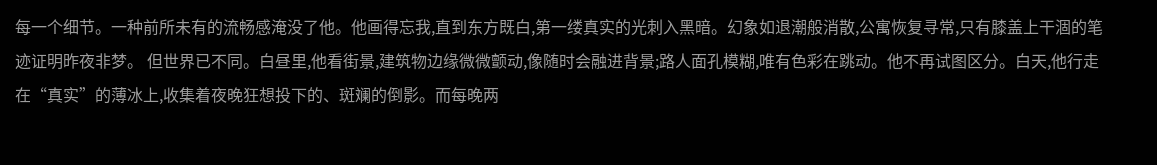每一个细节。一种前所未有的流畅感淹没了他。他画得忘我,直到东方既白,第一缕真实的光刺入黑暗。幻象如退潮般消散,公寓恢复寻常,只有膝盖上干涸的笔迹证明昨夜非梦。 但世界已不同。白昼里,他看街景,建筑物边缘微微颤动,像随时会融进背景;路人面孔模糊,唯有色彩在跳动。他不再试图区分。白天,他行走在“真实”的薄冰上,收集着夜晚狂想投下的、斑斓的倒影。而每晚两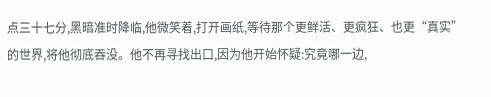点三十七分,黑暗准时降临,他微笑着,打开画纸,等待那个更鲜活、更疯狂、也更“真实”的世界,将他彻底吞没。他不再寻找出口,因为他开始怀疑:究竟哪一边,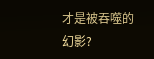才是被吞噬的幻影?